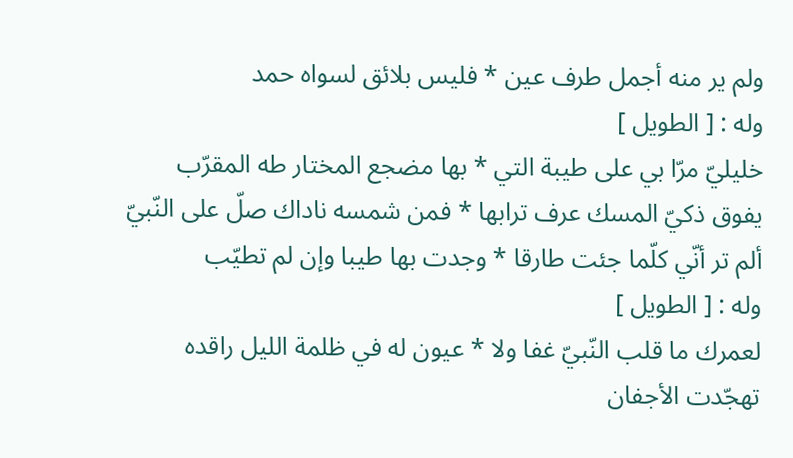ولم ير منه أجمل طرف عين * فليس بلائق لسواه حمد
وله : [ الطويل ]
خليليّ مرّا بي على طيبة التي * بها مضجع المختار طه المقرّب
يفوق ذكيّ المسك عرف ترابها * فمن شمسه ناداك صلّ على النّبيّ
ألم تر أنّي كلّما جئت طارقا * وجدت بها طيبا وإن لم تطيّب
وله : [ الطويل ]
لعمرك ما قلب النّبيّ غفا ولا * عيون له في ظلمة الليل راقده
تهجّدت الأجفان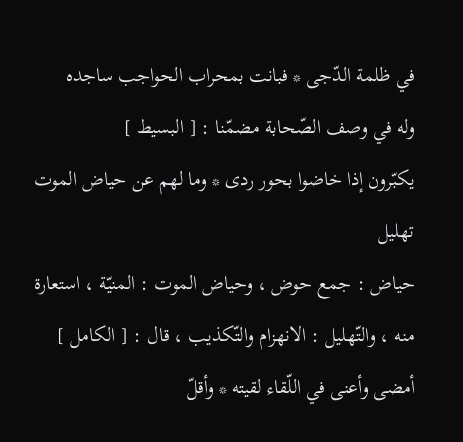في ظلمة الدّجى * فبانت بمحراب الحواجب ساجده
وله في وصف الصّحابة مضمّنا : [ البسيط ]
يكبّرون إذا خاضوا بحور ردى * وما لهم عن حياض الموت تهليل
حياض : جمع حوض ، وحياض الموت : المنيّة ، استعارة منه ، والتّهليل : الانهزام والتّكذيب ، قال : [ الكامل ]
أمضى وأعنى في اللّقاء لقيته * وأقلّ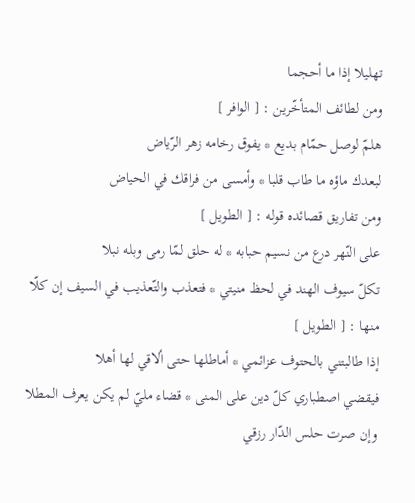تهليلا إذا ما أحجما
ومن لطائف المتأخّرين : [ الوافر ]
هلمّ لوصل حمّام بديع * يفوق رخامه زهر الرّياض
لبعدك ماؤه ما طاب قلبا * وأمسى من فراقك في الحياض
ومن تفاريق قصائده قوله : [ الطويل ]
على النّهر درع من نسيم حبابه * له حلق لمّا رمى وبله نبلا
تكلّ سيوف الهند في لحظ منيتي * فتعذب والتّعذيب في السيف إن كلّا
منها : [ الطويل ]
إذا طالبتني بالحتوف عزائمي * أماطلها حتى ألاقي لها أهلا
فيقضي اصطباري كلّ دين على المنى * قضاء مليّ لم يكن يعرف المطلا
وإن صرت حلس الدّار رزقي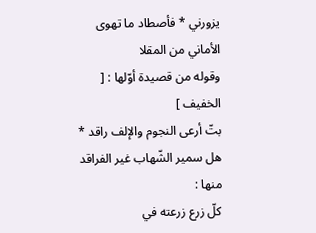يزورني * فأصطاد ما تهوى الأماني من المقلا
وقوله من قصيدة أوّلها : [ الخفيف ]
بتّ أرعى النجوم والإلف راقد * هل سمير الشّهاب غير الفراقد
منها :
كلّ زرع زرعته في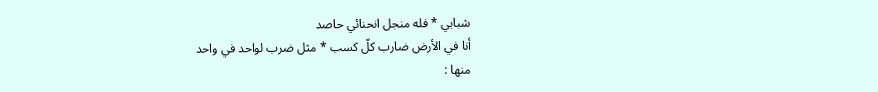شبابي * فله منجل انحنائي حاصد
أنا في الأرض ضارب كلّ كسب * مثل ضرب لواحد في واحد
منها :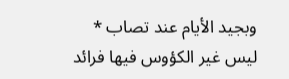وبجيد الأيام عند تصاب * ليس غير الكؤوس فيها فرائد